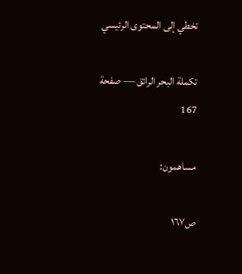تخطي إلى المحتوى الرئيسي

تكملة البحر الرائق — صفحة 167

مساهمون:

ص١٦٧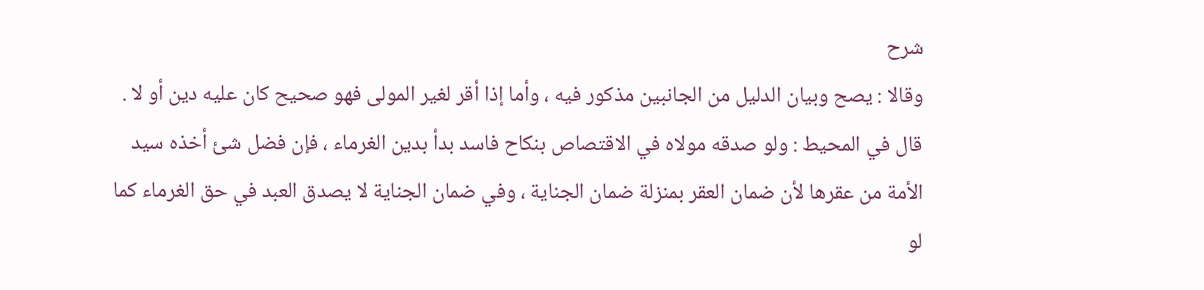شرح
وقالا : يصح وبيان الدليل من الجانبين مذكور فيه ، وأما إذا أقر لغير المولى فهو صحيح كان عليه دين أو لا . قال في المحيط : ولو صدقه مولاه في الاقتصاص بنكاح فاسد بدأ بدين الغرماء ، فإن فضل شئ أخذه سيد الأمة من عقرها لأن ضمان العقر بمنزلة ضمان الجناية ، وفي ضمان الجناية لا يصدق العبد في حق الغرماء كما لو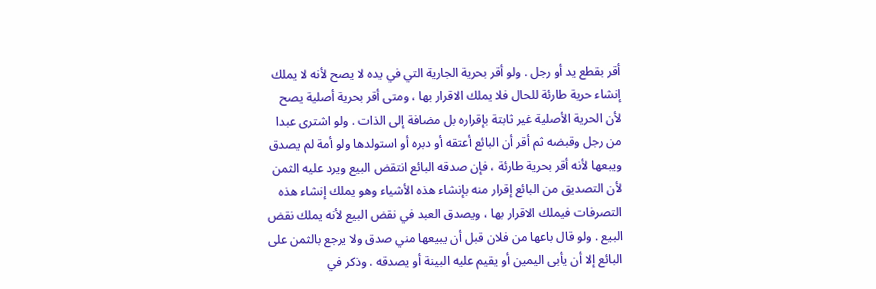أقر بقطع يد أو رجل . ولو أقر بحرية الجارية التي في يده لا يصح لأنه لا يملك إنشاء حرية طارئة للحال فلا يملك الاقرار بها ، ومتى أقر بحرية أصلية يصح لأن الحرية الأصلية غير ثابتة بإقراره بل مضافة إلى الذات . ولو اشترى عبدا من رجل وقبضه ثم أقر أن البائع أعتقه أو دبره أو استولدها ولو أمة لم يصدق ويبعها لأنه أقر بحرية طارئة ، فإن صدقه البائع انتقض البيع ويرد عليه الثمن لأن التصديق من البائع إقرار منه بإنشاء هذه الأشياء وهو يملك إنشاء هذه التصرفات فيملك الاقرار بها ، ويصدق العبد في نقض البيع لأنه يملك نقض البيع . ولو قال باعها من فلان قبل أن يبيعها مني صدق ولا يرجع بالثمن على البائع إلا أن يأبى اليمين أو يقيم عليه البينة أو يصدقه . وذكر في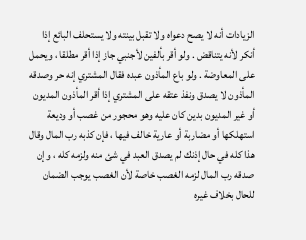الزيادات أنه لا يصح دعواه ولا تقبل بينته ولا يستحلف البائع إذا أنكر لأنه يتناقض . ولو أقر بألفين لأجنبي جاز إذا أقر مطلقا ، ويحمل على المعاوضة . ولو باع المأذون عبده فقال المشتري إنه حر وصدقه المأذون لا يصدق ونفذ عتقه على المشتري إذا أقر المأذون المديون أو غير المديون بدين كان عليه وهو محجور من غصب أو وديعة استهلكها أو مضاربة أو عارية خالف فيها ، فإن كذبه رب المال وقال هذا كله في حال إذنك لم يصدق العبد في شئ منه ولزمه كله ، وإن صدقه رب المال لزمه الغصب خاصة لأن الغصب يوجب الضمان للحال بخلاف غيره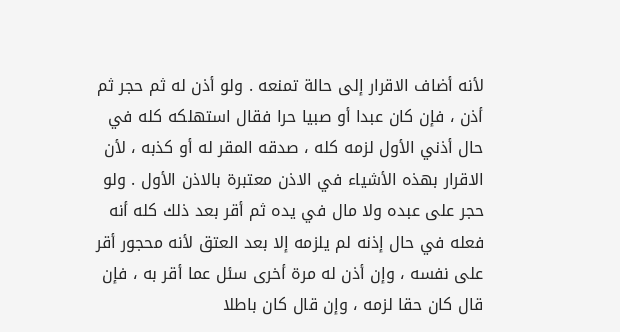لأنه أضاف الاقرار إلى حالة تمنعه . ولو أذن له ثم حجر ثم أذن ، فإن كان عبدا أو صبيا حرا فقال استهلكه كله في حال أذني الأول لزمه كله ، صدقه المقر له أو كذبه ، لأن الاقرار بهذه الأشياء في الاذن معتبرة بالاذن الأول . ولو حجر على عبده ولا مال في يده ثم أقر بعد ذلك كله أنه فعله في حال إذنه لم يلزمه إلا بعد العتق لأنه محجور أقر على نفسه ، وإن أذن له مرة أخرى سئل عما أقر به ، فإن قال كان حقا لزمه ، وإن قال كان باطلا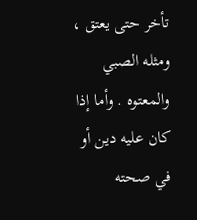تأخر حتى يعتق ، ومثله الصبي والمعتوه . وأما إذا كان عليه دين أو في صحته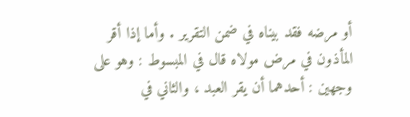أو مرضه فقد بيناه في ضمن التقرير . وأما إذا أقر المأذون في مرض مولاه قال في المبسوط : وهو على وجهين : أحدهما أن يقر العبد ، والثاني في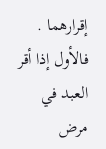إقرارهما . فالأول إذا أقر العبد في مرض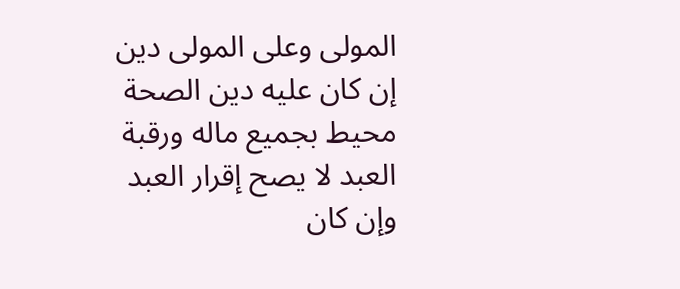المولى وعلى المولى دين إن كان عليه دين الصحة محيط بجميع ماله ورقبة العبد لا يصح إقرار العبد وإن كان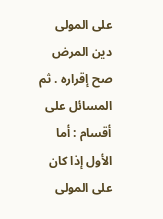على المولى دين المرض صح إقراره . ثم المسائل على أقسام : أما الأول إذا كان على المولى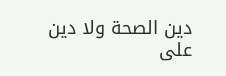دين الصحة ولا دين على